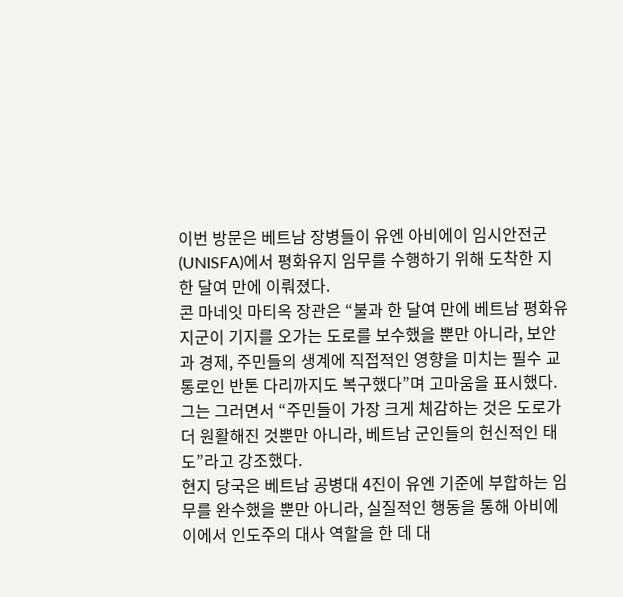이번 방문은 베트남 장병들이 유엔 아비에이 임시안전군(UNISFA)에서 평화유지 임무를 수행하기 위해 도착한 지 한 달여 만에 이뤄졌다.
콘 마네잇 마티옥 장관은 “불과 한 달여 만에 베트남 평화유지군이 기지를 오가는 도로를 보수했을 뿐만 아니라, 보안과 경제, 주민들의 생계에 직접적인 영향을 미치는 필수 교통로인 반톤 다리까지도 복구했다”며 고마움을 표시했다.
그는 그러면서 “주민들이 가장 크게 체감하는 것은 도로가 더 원활해진 것뿐만 아니라, 베트남 군인들의 헌신적인 태도”라고 강조했다.
현지 당국은 베트남 공병대 4진이 유엔 기준에 부합하는 임무를 완수했을 뿐만 아니라, 실질적인 행동을 통해 아비에이에서 인도주의 대사 역할을 한 데 대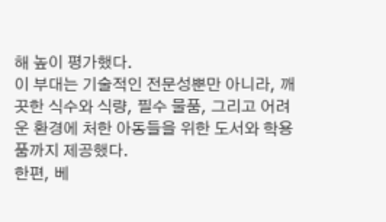해 높이 평가했다.
이 부대는 기술적인 전문성뿐만 아니라, 깨끗한 식수와 식량, 필수 물품, 그리고 어려운 환경에 처한 아동들을 위한 도서와 학용품까지 제공했다.
한편, 베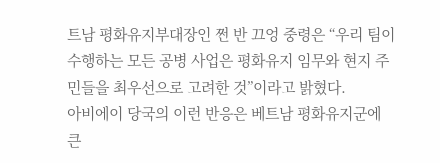트남 평화유지부대장인 쩐 반 끄엉 중령은 “우리 팀이 수행하는 모든 공병 사업은 평화유지 임무와 현지 주민들을 최우선으로 고려한 것”이라고 밝혔다.
아비에이 당국의 이런 반응은 베트남 평화유지군에 큰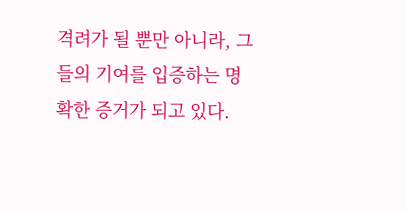격려가 될 뿐만 아니라, 그들의 기여를 입증하는 명확한 증거가 되고 있다.